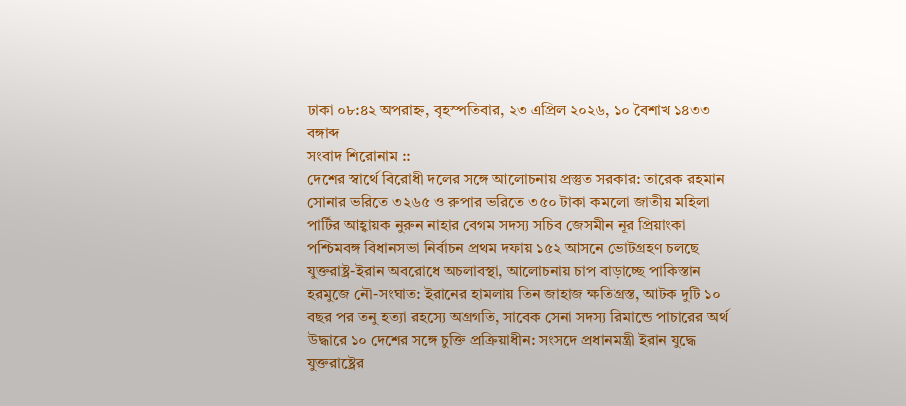ঢাকা ০৮:৪২ অপরাহ্ন, বৃহস্পতিবার, ২৩ এপ্রিল ২০২৬, ১০ বৈশাখ ১৪৩৩ বঙ্গাব্দ
সংবাদ শিরোনাম ::
দেশের স্বার্থে বিরোধী দলের সঙ্গে আলোচনায় প্রস্তুত সরকার: তারেক রহমান সোনার ভরিতে ৩২৬৫ ও রুপার ভরিতে ৩৫০ টাকা কমলো জাতীয় মহিলা পার্টির আহ্বায়ক নুরুন নাহার বেগম সদস্য সচিব জেসমীন নূর প্রিয়াংকা পশ্চিমবঙ্গ বিধানসভা নির্বাচন প্রথম দফায় ১৫২ আসনে ভোটগ্রহণ চলছে যুক্তরাষ্ট্র-ইরান অবরোধে অচলাবস্থা, আলোচনায় চাপ বাড়াচ্ছে পাকিস্তান হরমুজে নৌ-সংঘাত: ইরানের হামলায় তিন জাহাজ ক্ষতিগ্রস্ত, আটক দুটি ১০ বছর পর তনু হত্যা রহস্যে অগ্রগতি, সাবেক সেনা সদস্য রিমান্ডে পাচারের অর্থ উদ্ধারে ১০ দেশের সঙ্গে চুক্তি প্রক্রিয়াধীন: সংসদে প্রধানমন্ত্রী ইরান যুদ্ধে যুক্তরাষ্ট্রের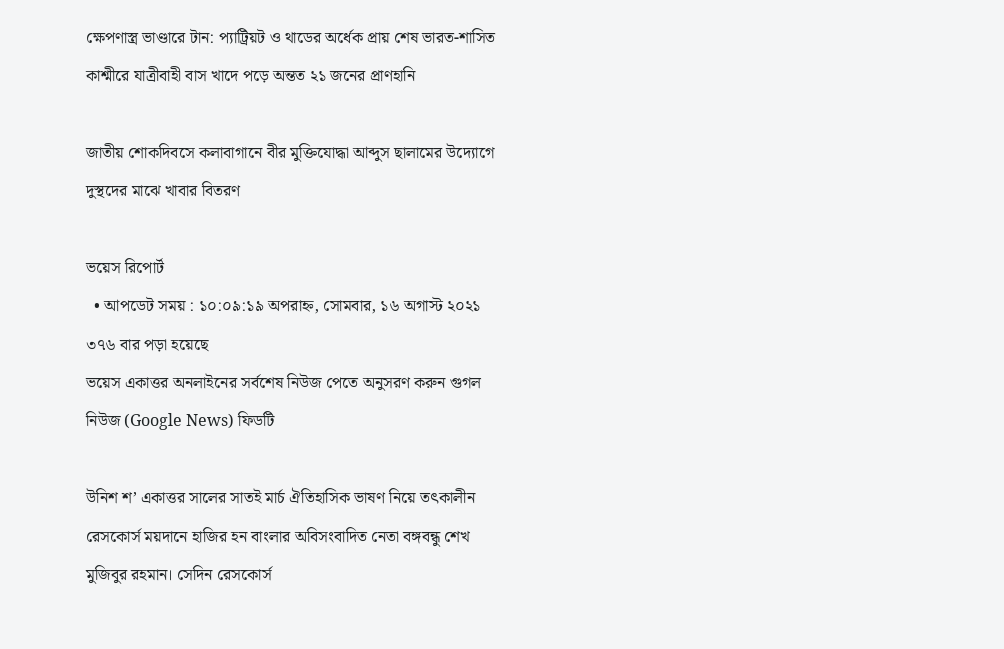ক্ষেপণাস্ত্র ভাণ্ডারে টান: প্যাট্রিয়ট ও থাডের অর্ধেক প্রায় শেষ ভারত-শাসিত কাশ্মীরে যাত্রীবাহী বাস খাদে পড়ে অন্তত ২১ জনের প্রাণহানি

জাতীয় শোকদিবসে কলাবাগানে বীর মুক্তিযোদ্ধা আব্দুস ছালামের উদ্যোগে দুস্থদের মাঝে খাবার বিতরণ

ভয়েস রিপোর্ট
  • আপডেট সময় : ১০:০৯:১৯ অপরাহ্ন, সোমবার, ১৬ অগাস্ট ২০২১ ৩৭৬ বার পড়া হয়েছে
ভয়েস একাত্তর অনলাইনের সর্বশেষ নিউজ পেতে অনুসরণ করুন গুগল নিউজ (Google News) ফিডটি

উনিশ শ’ একাত্তর সালের সাতই মার্চ ঐতিহাসিক ভাষণ নিয়ে তৎকালীন রেসকোর্স ময়দানে হাজির হন বাংলার অবিসংবাদিত নেতা বঙ্গবন্ধু শেখ মুজিবুর রহমান। সেদিন রেসকোর্স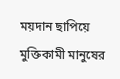ময়দান ছাপিয়ে মুক্তিকামী মানুষের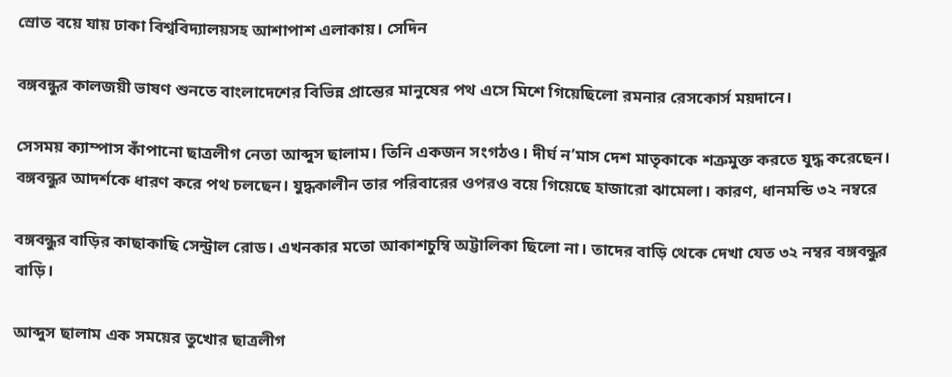স্রোত বয়ে যায় ঢাকা বিশ্ববিদ্যালয়সহ আশাপাশ এলাকায়। সেদিন

বঙ্গবন্ধুর কালজয়ী ভাষণ শুনতে বাংলাদেশের বিভিন্ন প্রান্তের মানুষের পথ এসে মিশে গিয়েছিলো রমনার রেসকোর্স ময়দানে।

সেসময় ক্যাম্পাস কাঁপানো ছাত্রলীগ নেতা আব্দুস ছালাম। তিনি একজন সংগঠও। দীর্ঘ ন’মাস দেশ মাতৃকাকে শত্রুমুক্ত করতে যুদ্ধ করেছেন। বঙ্গবন্ধুর আদর্শকে ধারণ করে পথ চলছেন। যুদ্ধকালীন তার পরিবারের ওপরও বয়ে গিয়েছে হাজারো ঝামেলা। কারণ, ধানমন্ডি ৩২ নম্বরে

বঙ্গবন্ধুর বাড়ির কাছাকাছি সেন্ট্রাল রোড। এখনকার মতো আকাশচুম্বি অট্টালিকা ছিলো না। তাদের বাড়ি থেকে দেখা যেত ৩২ নম্বর বঙ্গবন্ধুর বাড়ি।

আব্দুস ছালাম এক সময়ের তুখোর ছাত্রলীগ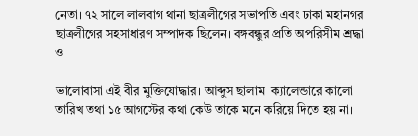নেতা। ৭২ সালে লালবাগ থানা ছাত্রলীগের সভাপতি এবং ঢাকা মহানগর ছাত্রলীগের সহসাধারণ সম্পাদক ছিলেন। বঙ্গবন্ধুর প্রতি অপরিসীম শ্রদ্ধা ও

ভালোবাসা এই বীর মুক্তিযোদ্ধার। আব্দুস ছালাম  ক্যালেন্ডারে কালো তারিখ তথা ১৫ আগস্টের কথা কেউ তাকে মনে করিয়ে দিতে হয় না।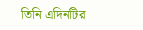তিনি এদিনটির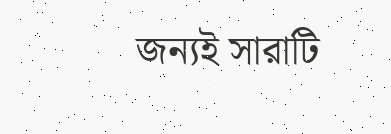জন্যই সারাটি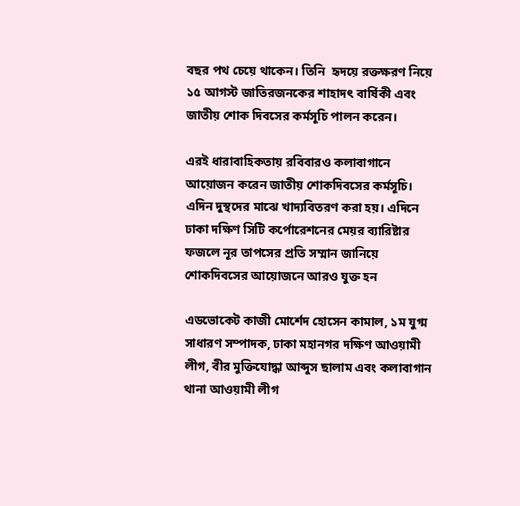বছর পথ চেয়ে থাকেন। তিনি  হৃদয়ে রক্তক্ষরণ নিয়ে ১৫ আগস্ট জাতিরজনকের শাহাদৎ বার্ষিকী এবং জাতীয় শোক দিবসের কর্মসূচি পালন করেন।

এরই ধারাবাহিকতায় রবিবারও কলাবাগানে আয়োজন করেন জাতীয় শোকদিবসের কর্মসূচি। এদিন দুস্থদের মাঝে খাদ্যবিতরণ করা হয়। এদিনে ঢাকা দক্ষিণ সিটি কর্পোরেশনের মেয়র ব্যারিষ্টার ফজলে নূর তাপসের প্রতি সম্মান জানিয়ে শোকদিবসের আয়োজনে আরও যুক্ত হন

এডভোকেট কাজী মোর্শেদ হোসেন কামাল, ১ম যুগ্ম সাধারণ সম্পাদক, ঢাকা মহানগর দক্ষিণ আওয়ামী লীগ, বীর মুক্তিযোদ্ধা আব্দুস ছালাম এবং কলাবাগান থানা আওয়ামী লীগ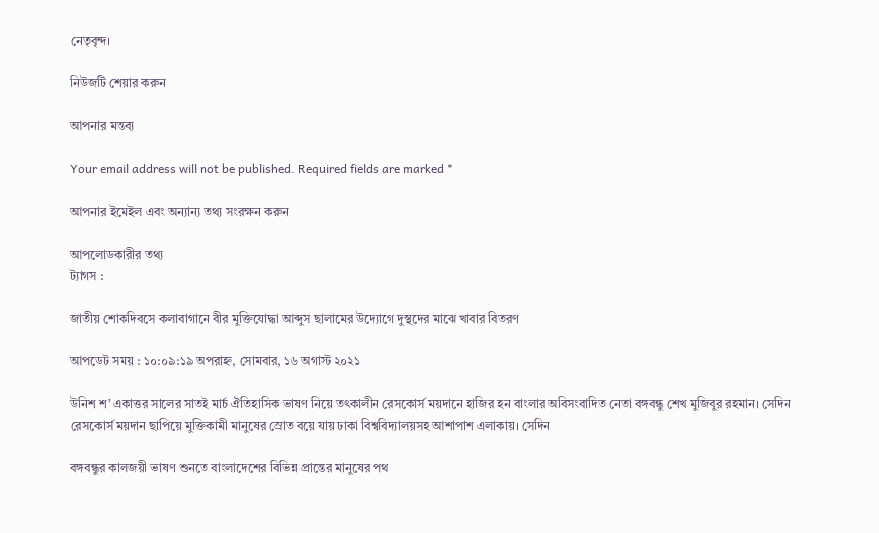নেতৃবৃন্দ।

নিউজটি শেয়ার করুন

আপনার মন্তব্য

Your email address will not be published. Required fields are marked *

আপনার ইমেইল এবং অন্যান্য তথ্য সংরক্ষন করুন

আপলোডকারীর তথ্য
ট্যাগস :

জাতীয় শোকদিবসে কলাবাগানে বীর মুক্তিযোদ্ধা আব্দুস ছালামের উদ্যোগে দুস্থদের মাঝে খাবার বিতরণ

আপডেট সময় : ১০:০৯:১৯ অপরাহ্ন, সোমবার, ১৬ অগাস্ট ২০২১

উনিশ শ’ একাত্তর সালের সাতই মার্চ ঐতিহাসিক ভাষণ নিয়ে তৎকালীন রেসকোর্স ময়দানে হাজির হন বাংলার অবিসংবাদিত নেতা বঙ্গবন্ধু শেখ মুজিবুর রহমান। সেদিন রেসকোর্স ময়দান ছাপিয়ে মুক্তিকামী মানুষের স্রোত বয়ে যায় ঢাকা বিশ্ববিদ্যালয়সহ আশাপাশ এলাকায়। সেদিন

বঙ্গবন্ধুর কালজয়ী ভাষণ শুনতে বাংলাদেশের বিভিন্ন প্রান্তের মানুষের পথ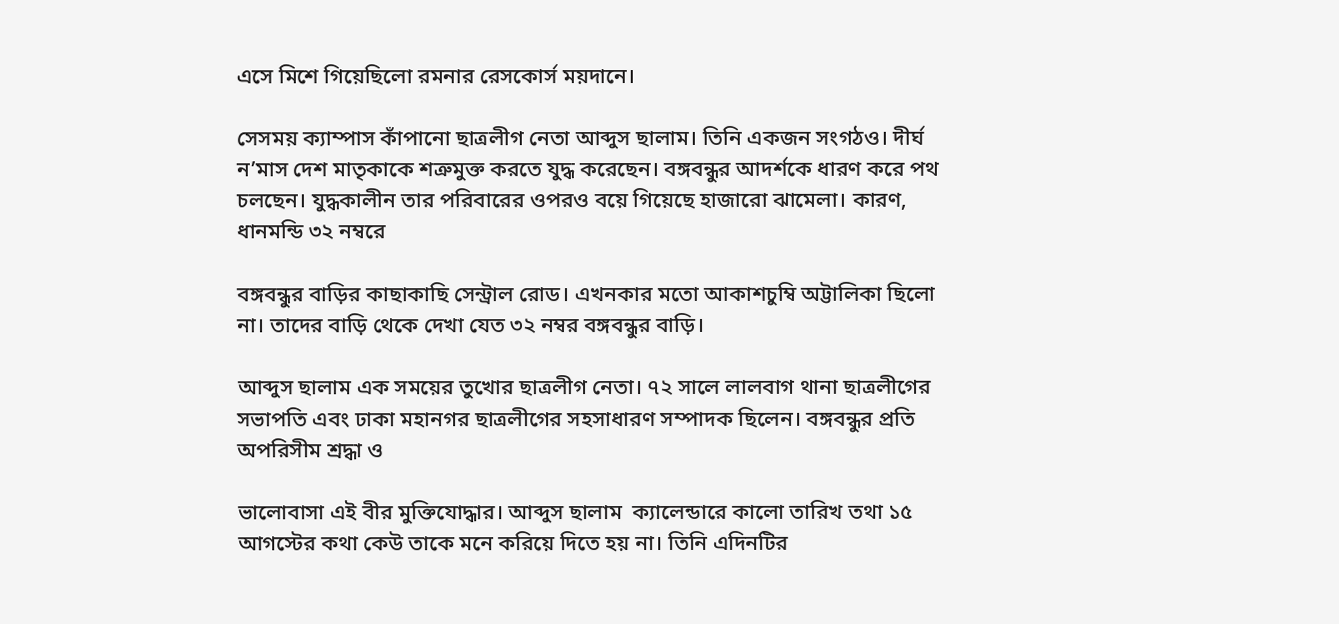এসে মিশে গিয়েছিলো রমনার রেসকোর্স ময়দানে।

সেসময় ক্যাম্পাস কাঁপানো ছাত্রলীগ নেতা আব্দুস ছালাম। তিনি একজন সংগঠও। দীর্ঘ ন’মাস দেশ মাতৃকাকে শত্রুমুক্ত করতে যুদ্ধ করেছেন। বঙ্গবন্ধুর আদর্শকে ধারণ করে পথ চলছেন। যুদ্ধকালীন তার পরিবারের ওপরও বয়ে গিয়েছে হাজারো ঝামেলা। কারণ, ধানমন্ডি ৩২ নম্বরে

বঙ্গবন্ধুর বাড়ির কাছাকাছি সেন্ট্রাল রোড। এখনকার মতো আকাশচুম্বি অট্টালিকা ছিলো না। তাদের বাড়ি থেকে দেখা যেত ৩২ নম্বর বঙ্গবন্ধুর বাড়ি।

আব্দুস ছালাম এক সময়ের তুখোর ছাত্রলীগ নেতা। ৭২ সালে লালবাগ থানা ছাত্রলীগের সভাপতি এবং ঢাকা মহানগর ছাত্রলীগের সহসাধারণ সম্পাদক ছিলেন। বঙ্গবন্ধুর প্রতি অপরিসীম শ্রদ্ধা ও

ভালোবাসা এই বীর মুক্তিযোদ্ধার। আব্দুস ছালাম  ক্যালেন্ডারে কালো তারিখ তথা ১৫ আগস্টের কথা কেউ তাকে মনে করিয়ে দিতে হয় না। তিনি এদিনটির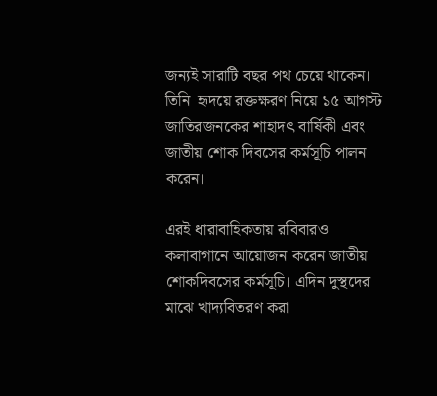জন্যই সারাটি বছর পথ চেয়ে থাকেন। তিনি  হৃদয়ে রক্তক্ষরণ নিয়ে ১৫ আগস্ট জাতিরজনকের শাহাদৎ বার্ষিকী এবং জাতীয় শোক দিবসের কর্মসূচি পালন করেন।

এরই ধারাবাহিকতায় রবিবারও কলাবাগানে আয়োজন করেন জাতীয় শোকদিবসের কর্মসূচি। এদিন দুস্থদের মাঝে খাদ্যবিতরণ করা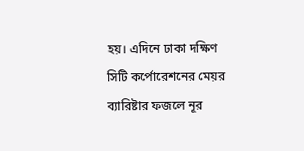হয়। এদিনে ঢাকা দক্ষিণ সিটি কর্পোরেশনের মেয়র ব্যারিষ্টার ফজলে নূর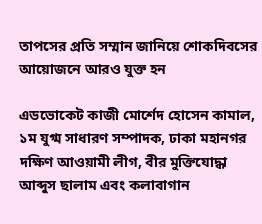তাপসের প্রতি সম্মান জানিয়ে শোকদিবসের আয়োজনে আরও যুক্ত হন

এডভোকেট কাজী মোর্শেদ হোসেন কামাল, ১ম যুগ্ম সাধারণ সম্পাদক, ঢাকা মহানগর দক্ষিণ আওয়ামী লীগ, বীর মুক্তিযোদ্ধা আব্দুস ছালাম এবং কলাবাগান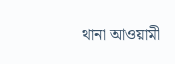থানা আওয়ামী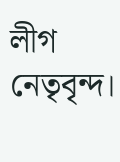লীগ নেতৃবৃন্দ।